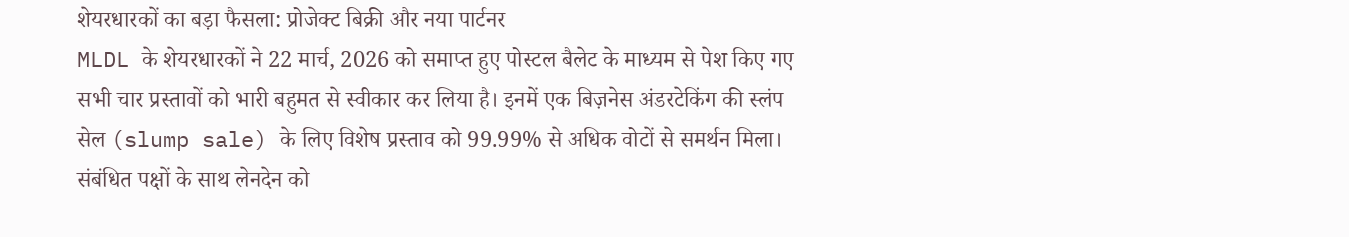शेयरधारकों का बड़ा फैसला: प्रोजेक्ट बिक्री और नया पार्टनर
MLDL के शेयरधारकों ने 22 मार्च, 2026 को समाप्त हुए पोस्टल बैलेट के माध्यम से पेश किए गए सभी चार प्रस्तावों को भारी बहुमत से स्वीकार कर लिया है। इनमें एक बिज़नेस अंडरटेकिंग की स्लंप सेल (slump sale) के लिए विशेष प्रस्ताव को 99.99% से अधिक वोटों से समर्थन मिला। संबंधित पक्षों के साथ लेनदेन को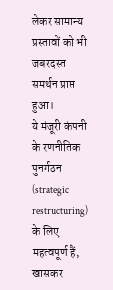लेकर सामान्य प्रस्तावों को भी जबरदस्त समर्थन प्राप्त हुआ।
ये मंजूरी कंपनी के रणनीतिक पुनर्गठन (strategic restructuring) के लिए महत्वपूर्ण हैं, खासकर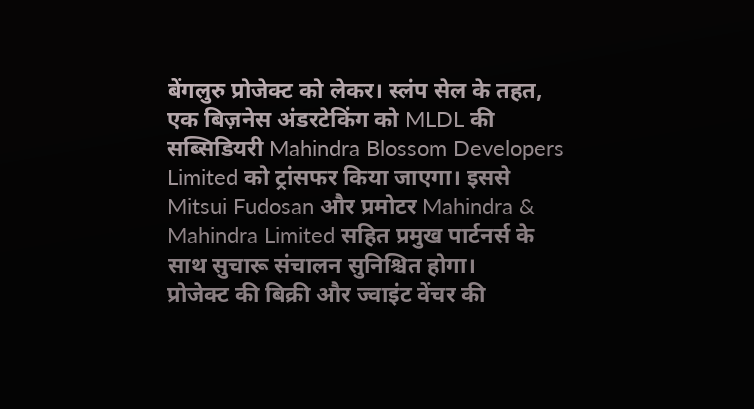बेंगलुरु प्रोजेक्ट को लेकर। स्लंप सेल के तहत, एक बिज़नेस अंडरटेकिंग को MLDL की सब्सिडियरी Mahindra Blossom Developers Limited को ट्रांसफर किया जाएगा। इससे Mitsui Fudosan और प्रमोटर Mahindra & Mahindra Limited सहित प्रमुख पार्टनर्स के साथ सुचारू संचालन सुनिश्चित होगा।
प्रोजेक्ट की बिक्री और ज्वाइंट वेंचर की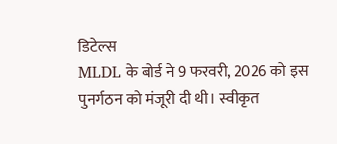डिटेल्स
MLDL के बोर्ड ने 9 फरवरी, 2026 को इस पुनर्गठन को मंजूरी दी थी। स्वीकृत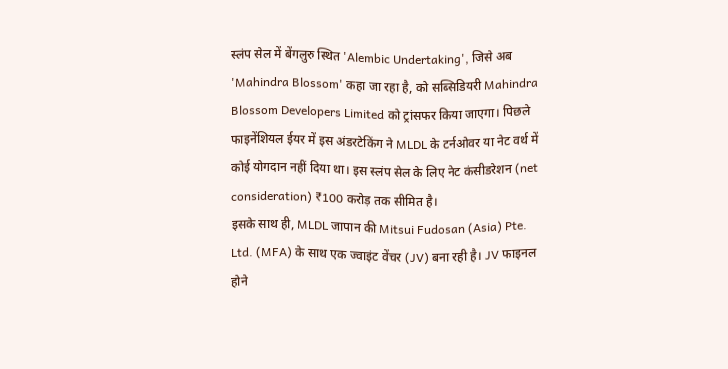स्लंप सेल में बेंगलुरु स्थित 'Alembic Undertaking', जिसे अब 'Mahindra Blossom' कहा जा रहा है, को सब्सिडियरी Mahindra Blossom Developers Limited को ट्रांसफर किया जाएगा। पिछले फाइनेंशियल ईयर में इस अंडरटेकिंग ने MLDL के टर्नओवर या नेट वर्थ में कोई योगदान नहीं दिया था। इस स्लंप सेल के लिए नेट कंसीडरेशन (net consideration) ₹100 करोड़ तक सीमित है।
इसके साथ ही, MLDL जापान की Mitsui Fudosan (Asia) Pte. Ltd. (MFA) के साथ एक ज्वाइंट वेंचर (JV) बना रही है। JV फाइनल होने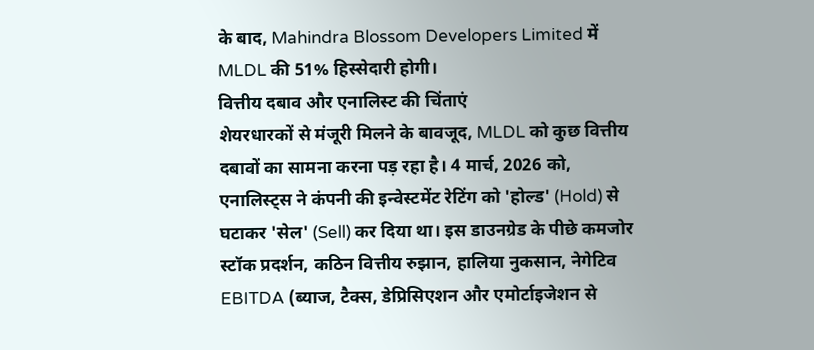के बाद, Mahindra Blossom Developers Limited में MLDL की 51% हिस्सेदारी होगी।
वित्तीय दबाव और एनालिस्ट की चिंताएं
शेयरधारकों से मंजूरी मिलने के बावजूद, MLDL को कुछ वित्तीय दबावों का सामना करना पड़ रहा है। 4 मार्च, 2026 को, एनालिस्ट्स ने कंपनी की इन्वेस्टमेंट रेटिंग को 'होल्ड' (Hold) से घटाकर 'सेल' (Sell) कर दिया था। इस डाउनग्रेड के पीछे कमजोर स्टॉक प्रदर्शन, कठिन वित्तीय रुझान, हालिया नुकसान, नेगेटिव EBITDA (ब्याज, टैक्स, डेप्रिसिएशन और एमोर्टाइजेशन से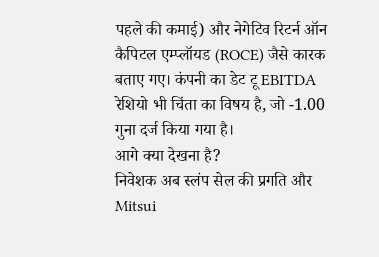पहले की कमाई) और नेगेटिव रिटर्न ऑन कैपिटल एम्प्लॉयड (ROCE) जैसे कारक बताए गए। कंपनी का डेट टू EBITDA रेशियो भी चिंता का विषय है, जो -1.00 गुना दर्ज किया गया है।
आगे क्या देखना है?
निवेशक अब स्लंप सेल की प्रगति और Mitsui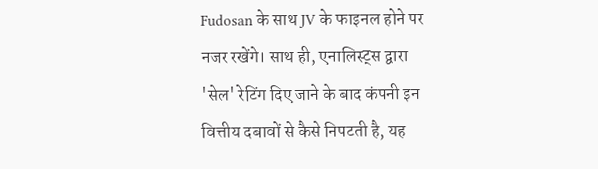Fudosan के साथ JV के फाइनल होने पर नजर रखेंगे। साथ ही, एनालिस्ट्स द्वारा 'सेल' रेटिंग दिए जाने के बाद कंपनी इन वित्तीय दबावों से कैसे निपटती है, यह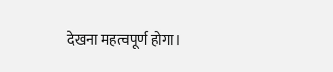देखना महत्वपूर्ण होगा।